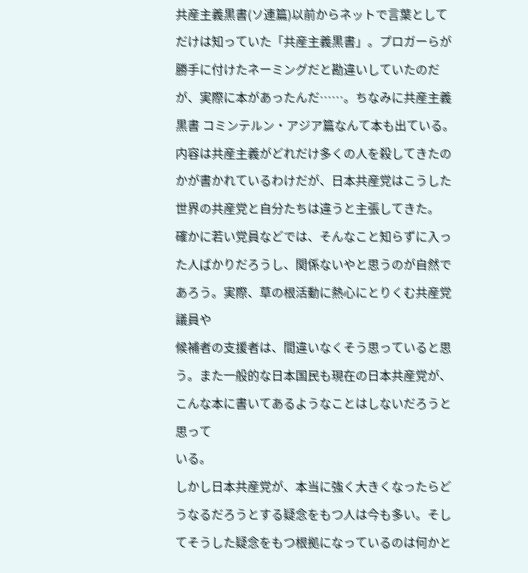共産主義黒書(ソ連篇)以前からネットで言葉としてだけは知っていた「共産主義黒書」。プロガーらが勝手に付けたネーミングだと勘違いしていたのだが、実際に本があったんだ……。ちなみに共産主義黒書 コミンテルン・アジア篇なんて本も出ている。
内容は共産主義がどれだけ多くの人を殺してきたのかが書かれているわけだが、日本共産党はこうした世界の共産党と自分たちは違うと主張してきた。
確かに若い党員などでは、そんなこと知らずに入った人ばかりだろうし、関係ないやと思うのが自然であろう。実際、草の根活動に熱心にとりくむ共産党議員や
候補者の支援者は、間違いなくそう思っていると思う。また一般的な日本国民も現在の日本共産党が、こんな本に書いてあるようなことはしないだろうと思って
いる。
しかし日本共産党が、本当に強く大きくなったらどうなるだろうとする疑念をもつ人は今も多い。そしてそうした疑念をもつ根拠になっているのは何かと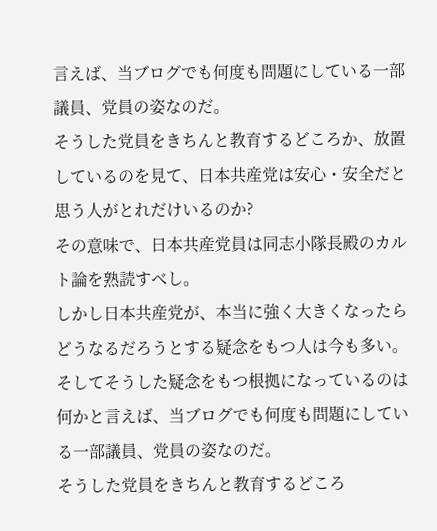言えば、当ブログでも何度も問題にしている一部議員、党員の姿なのだ。
そうした党員をきちんと教育するどころか、放置しているのを見て、日本共産党は安心・安全だと思う人がとれだけいるのか?
その意味で、日本共産党員は同志小隊長殿のカルト論を熟読すべし。
しかし日本共産党が、本当に強く大きくなったらどうなるだろうとする疑念をもつ人は今も多い。そしてそうした疑念をもつ根拠になっているのは何かと言えば、当ブログでも何度も問題にしている一部議員、党員の姿なのだ。
そうした党員をきちんと教育するどころ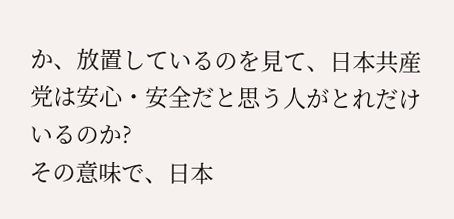か、放置しているのを見て、日本共産党は安心・安全だと思う人がとれだけいるのか?
その意味で、日本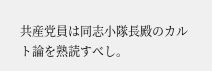共産党員は同志小隊長殿のカルト論を熟読すべし。